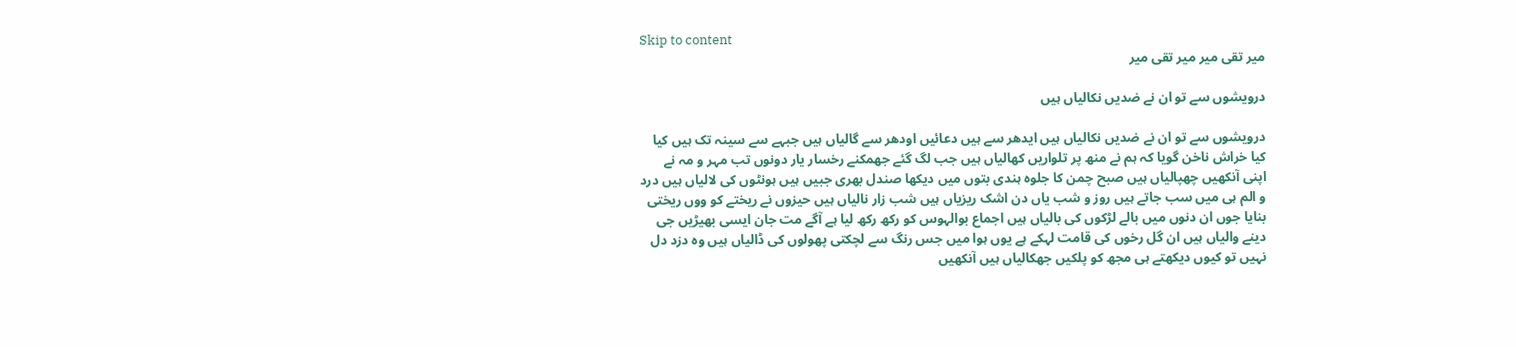Skip to content
میر تقی میر میر تقی میر

درویشوں سے تو ان نے ضدیں نکالیاں ہیں

درویشوں سے تو ان نے ضدیں نکالیاں ہیں ایدھر سے ہیں دعائیں اودھر سے گالیاں ہیں جبہے سے سینہ تک ہیں کیا کیا خراش ناخن گویا کہ ہم نے منھ پر تلواریں کھالیاں ہیں جب لگ گئے جھمکنے رخسار یار دونوں تب مہر و مہ نے اپنی آنکھیں چھپالیاں ہیں صبح چمن کا جلوہ ہندی بتوں میں دیکھا صندل بھری جبیں ہیں ہونٹوں کی لالیاں ہیں درد و الم ہی میں سب جاتے ہیں روز و شب یاں دن اشک ریزیاں ہیں شب زار نالیاں ہیں حیزوں نے ریختے کو ووں ریختی بنایا جوں ان دنوں میں بالے لڑکوں کی بالیاں ہیں اجماع بوالہوس کو رکھ رکھ لیا ہے آگے مت جان ایسی بھیڑیں جی دینے والیاں ہیں ان گل رخوں کی قامت لہکے ہے یوں ہوا میں جس رنگ سے لچکتی پھولوں کی ڈالیاں ہیں وہ دزد دل نہیں تو کیوں دیکھتے ہی مجھ کو پلکیں جھکالیاں ہیں آنکھیں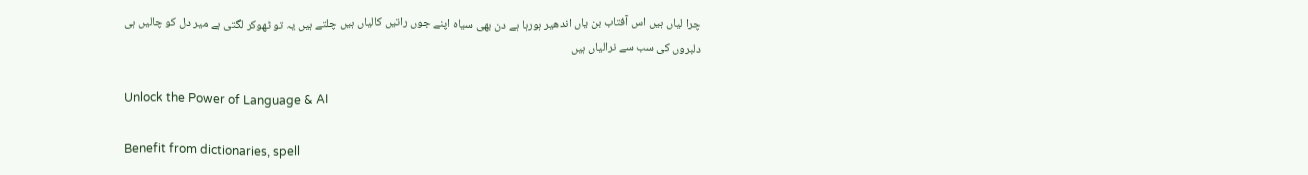چرا لیاں ہیں اس آفتاب بن یاں اندھیر ہورہا ہے دن بھی سیاہ اپنے جوں راتیں کالیاں ہیں چلتے ہیں یہ تو ٹھوکر لگتی ہے میر دل کو چالیں ہی دلبروں کی سب سے نرالیاں ہیں

Unlock the Power of Language & AI

Benefit from dictionaries, spell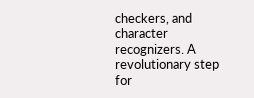checkers, and character recognizers. A revolutionary step for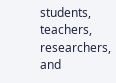students, teachers, researchers, and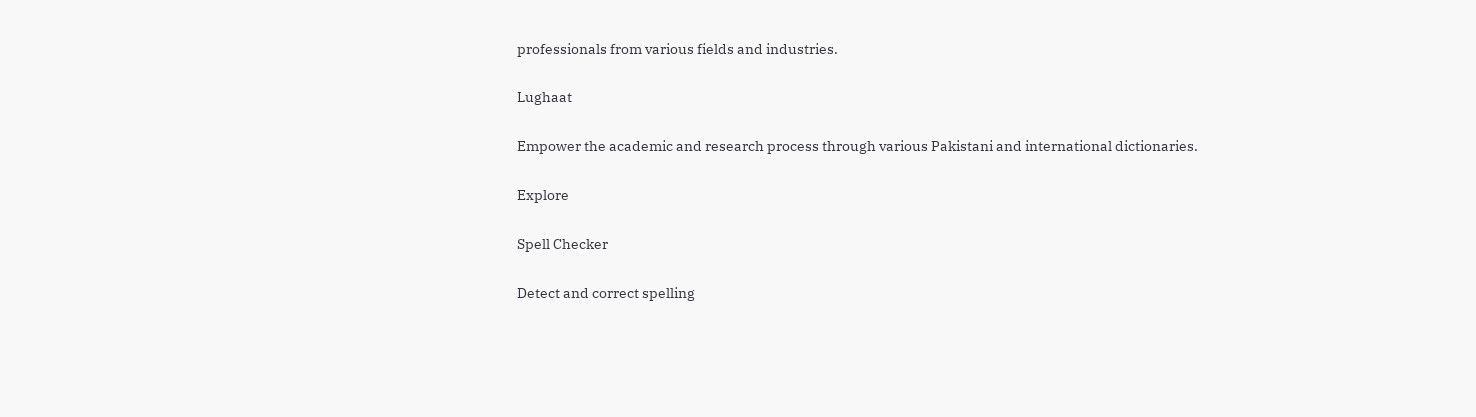professionals from various fields and industries.

Lughaat

Empower the academic and research process through various Pakistani and international dictionaries.

Explore

Spell Checker

Detect and correct spelling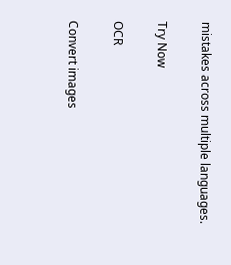mistakes across multiple languages.

Try Now

OCR

Convert images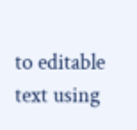to editable text using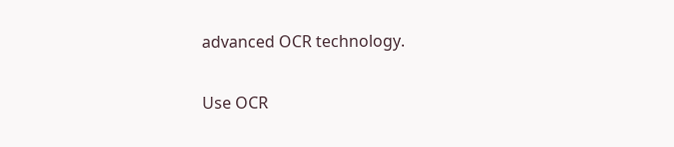advanced OCR technology.

Use OCR